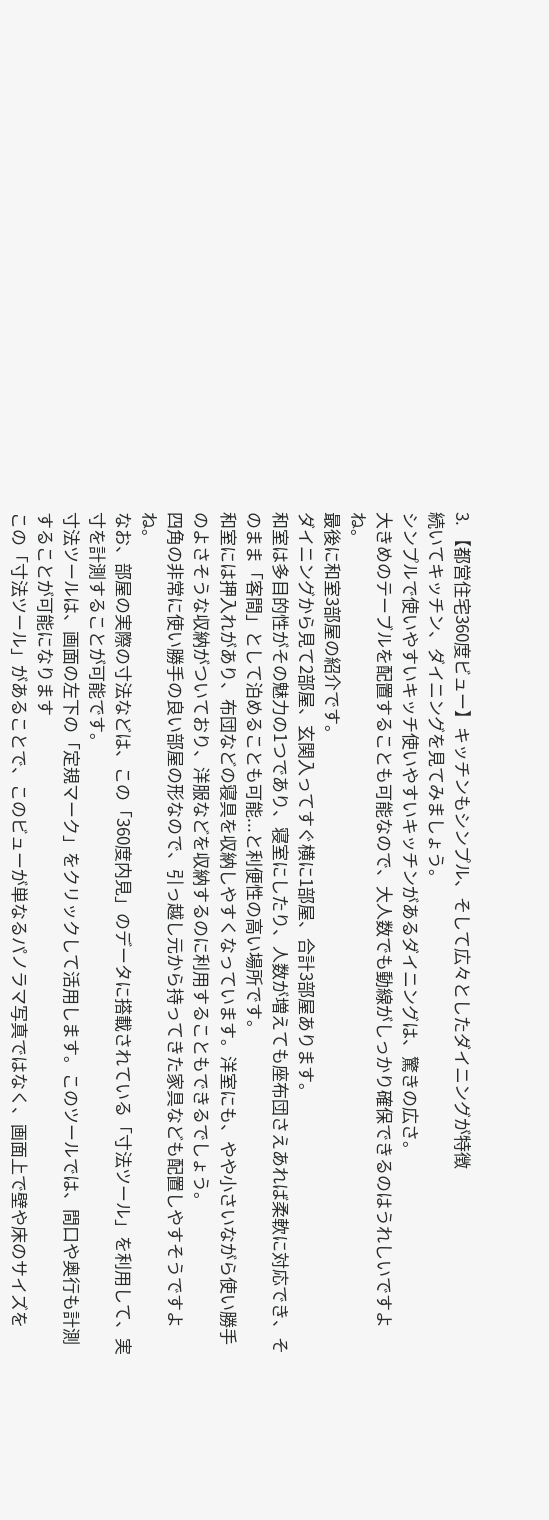3. 【都営住宅360度ビュー】キッチンもシンプル、そして広々としたダイニングが特徴
続いてキッチン、ダイニングを見てみましょう。
シンプルで使いやすいキッチ使いやすいキッチンがあるダイニングは、驚きの広さ。
大きめのテーブルを配置することも可能なので、大人数でも動線がしっかり確保できるのはうれしいですよね。
最後に和室3部屋の紹介です。
ダイニングから見て2部屋、玄関入ってすぐ横に1部屋、合計3部屋あります。
和室は多目的性がその魅力の1つであり、寝室にしたり、人数が増えても座布団さえあれば柔軟に対応でき、そのまま「客間」として泊めることも可能...と利便性の高い場所です。
和室には押入れがあり、布団などの寝具を収納しやすくなっています。洋室にも、やや小さいながら使い勝手のよさそうな収納がついており、洋服などを収納するのに利用することもできるでしょう。
四角の非常に使い勝手の良い部屋の形なので、引っ越し元から持ってきた家具なども配置しやすそうですよね。
なお、部屋の実際の寸法などは、この「360度内見」のデータに搭載されている「寸法ツール」を利用して、実寸を計測することが可能です。
寸法ツールは、画面の左下の「定規マーク」をクリックして活用します。このツールでは、間口や奥行も計測することが可能になります
この「寸法ツール」があることで、このビューが単なるパノラマ写真ではなく、画面上で壁や床のサイズを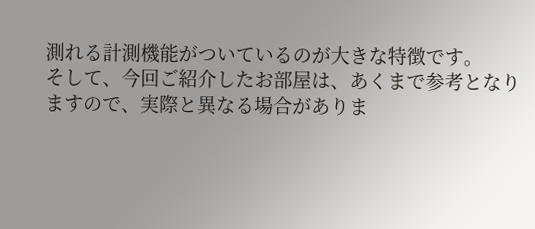測れる計測機能がついているのが大きな特徴です。
そして、今回ご紹介したお部屋は、あくまで参考となりますので、実際と異なる場合がありま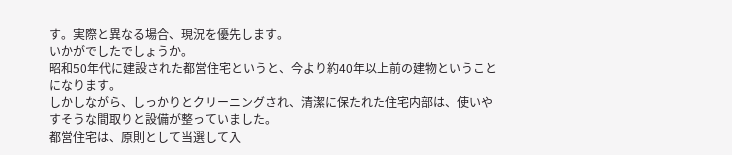す。実際と異なる場合、現況を優先します。
いかがでしたでしょうか。
昭和50年代に建設された都営住宅というと、今より約40年以上前の建物ということになります。
しかしながら、しっかりとクリーニングされ、清潔に保たれた住宅内部は、使いやすそうな間取りと設備が整っていました。
都営住宅は、原則として当選して入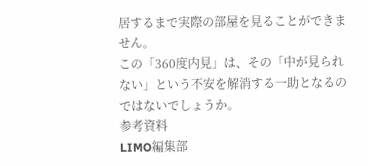居するまで実際の部屋を見ることができません。
この「360度内見」は、その「中が見られない」という不安を解消する一助となるのではないでしょうか。
参考資料
LIMO編集部